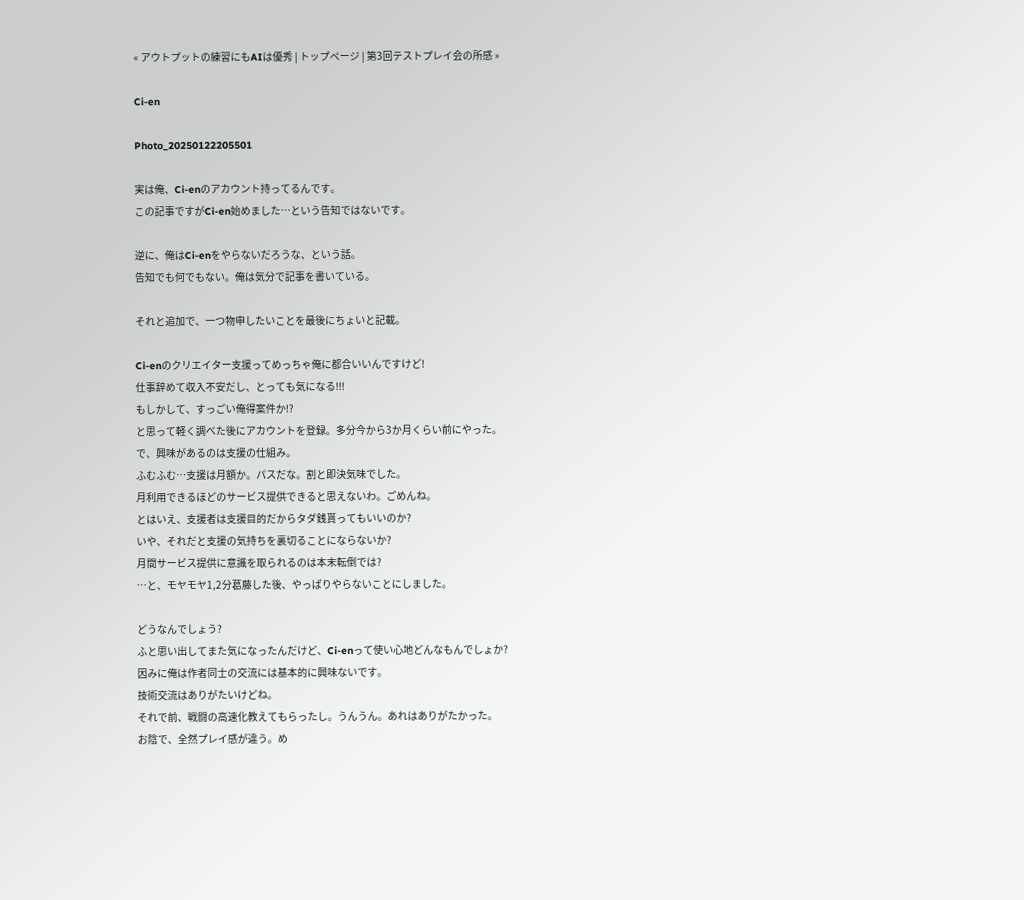« アウトプットの練習にもAIは優秀 | トップページ | 第3回テストプレイ会の所感 »

Ci-en

Photo_20250122205501

実は俺、Ci-enのアカウント持ってるんです。
この記事ですがCi-en始めました…という告知ではないです。

逆に、俺はCi-enをやらないだろうな、という話。
告知でも何でもない。俺は気分で記事を書いている。

それと追加で、一つ物申したいことを最後にちょいと記載。

Ci-enのクリエイター支援ってめっちゃ俺に都合いいんですけど!
仕事辞めて収入不安だし、とっても気になる!!!
もしかして、すっごい俺得案件か!?
と思って軽く調べた後にアカウントを登録。多分今から3か月くらい前にやった。
で、興味があるのは支援の仕組み。
ふむふむ…支援は月額か。パスだな。割と即決気味でした。
月利用できるほどのサービス提供できると思えないわ。ごめんね。
とはいえ、支援者は支援目的だからタダ銭貰ってもいいのか?
いや、それだと支援の気持ちを裏切ることにならないか?
月間サービス提供に意識を取られるのは本末転倒では?
…と、モヤモヤ1,2分葛藤した後、やっぱりやらないことにしました。

どうなんでしょう?
ふと思い出してまた気になったんだけど、Ci-enって使い心地どんなもんでしょか?
因みに俺は作者同士の交流には基本的に興味ないです。
技術交流はありがたいけどね。
それで前、戦闘の高速化教えてもらったし。うんうん。あれはありがたかった。
お陰で、全然プレイ感が違う。め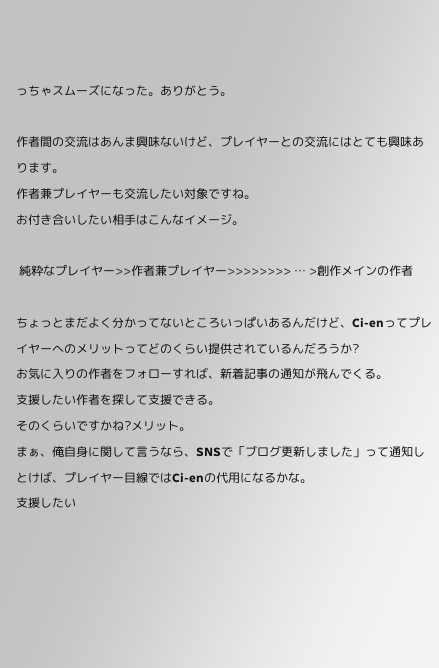っちゃスムーズになった。ありがとう。

作者間の交流はあんま興味ないけど、プレイヤーとの交流にはとても興味あります。
作者兼プレイヤーも交流したい対象ですね。
お付き合いしたい相手はこんなイメージ。

 純粋なプレイヤー>>作者兼プレイヤー>>>>>>>> … >創作メインの作者

ちょっとまだよく分かってないところいっぱいあるんだけど、Ci-enってプレイヤーへのメリットってどのくらい提供されているんだろうか?
お気に入りの作者をフォローすれば、新着記事の通知が飛んでくる。
支援したい作者を探して支援できる。
そのくらいですかね?メリット。
まぁ、俺自身に関して言うなら、SNSで「ブログ更新しました」って通知しとけば、プレイヤー目線ではCi-enの代用になるかな。
支援したい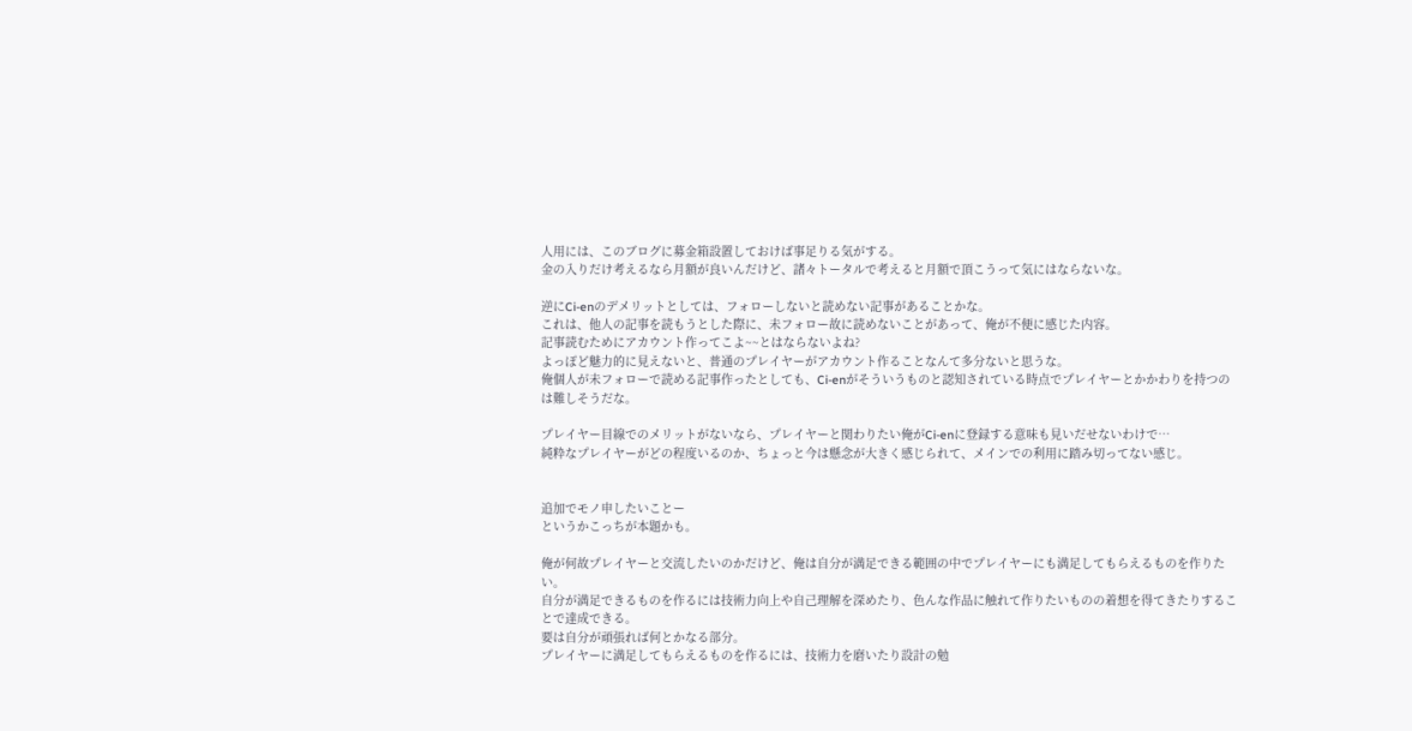人用には、このブログに募金箱設置しておけば事足りる気がする。
金の入りだけ考えるなら月額が良いんだけど、諸々トータルで考えると月額で頂こうって気にはならないな。

逆にCi-enのデメリットとしては、フォローしないと読めない記事があることかな。
これは、他人の記事を読もうとした際に、未フォロー故に読めないことがあって、俺が不便に感じた内容。
記事読むためにアカウント作ってこよ~~とはならないよね?
よっぽど魅力的に見えないと、普通のプレイヤーがアカウント作ることなんて多分ないと思うな。
俺個人が未フォローで読める記事作ったとしても、Ci-enがそういうものと認知されている時点でプレイヤーとかかわりを持つのは難しそうだな。

プレイヤー目線でのメリットがないなら、プレイヤーと関わりたい俺がCi-enに登録する意味も見いだせないわけで…
純粋なプレイヤーがどの程度いるのか、ちょっと今は懸念が大きく感じられて、メインでの利用に踏み切ってない感じ。


追加でモノ申したいことー
というかこっちが本題かも。

俺が何故プレイヤーと交流したいのかだけど、俺は自分が満足できる範囲の中でプレイヤーにも満足してもらえるものを作りたい。
自分が満足できるものを作るには技術力向上や自己理解を深めたり、色んな作品に触れて作りたいものの着想を得てきたりすることで達成できる。
要は自分が頑張れば何とかなる部分。
プレイヤーに満足してもらえるものを作るには、技術力を磨いたり設計の勉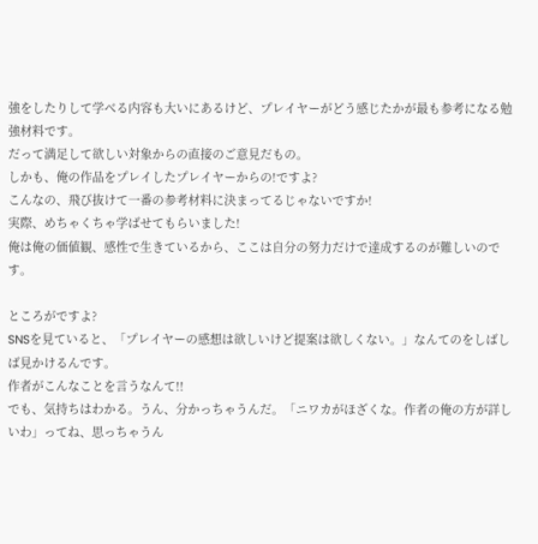強をしたりして学べる内容も大いにあるけど、プレイヤーがどう感じたかが最も参考になる勉強材料です。
だって満足して欲しい対象からの直接のご意見だもの。
しかも、俺の作品をプレイしたプレイヤーからの!ですよ?
こんなの、飛び抜けて一番の参考材料に決まってるじゃないですか!
実際、めちゃくちゃ学ばせてもらいました!
俺は俺の価値観、感性で生きているから、ここは自分の努力だけで達成するのが難しいのです。

ところがですよ?
SNSを見ていると、「プレイヤーの感想は欲しいけど提案は欲しくない。」なんてのをしばしば見かけるんです。
作者がこんなことを言うなんて!!
でも、気持ちはわかる。うん、分かっちゃうんだ。「ニワカがほざくな。作者の俺の方が詳しいわ」ってね、思っちゃうん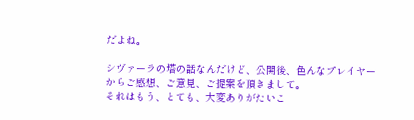だよね。

シヴァーラの塔の話なんだけど、公開後、色んなプレイヤーからご感想、ご意見、ご提案を頂きまして。
それはもう、とても、大変ありがたいこ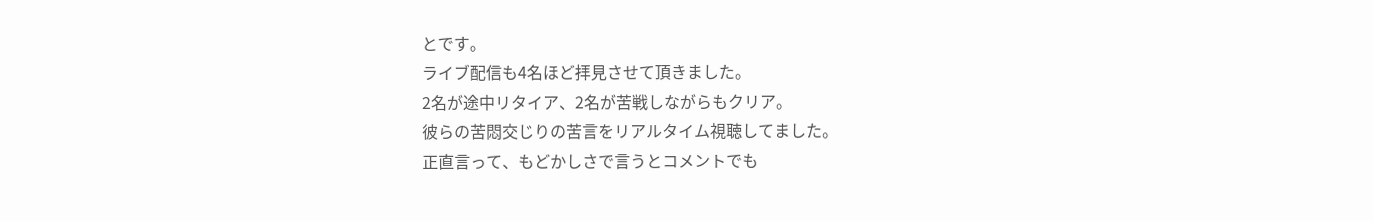とです。
ライブ配信も4名ほど拝見させて頂きました。
2名が途中リタイア、2名が苦戦しながらもクリア。
彼らの苦悶交じりの苦言をリアルタイム視聴してました。
正直言って、もどかしさで言うとコメントでも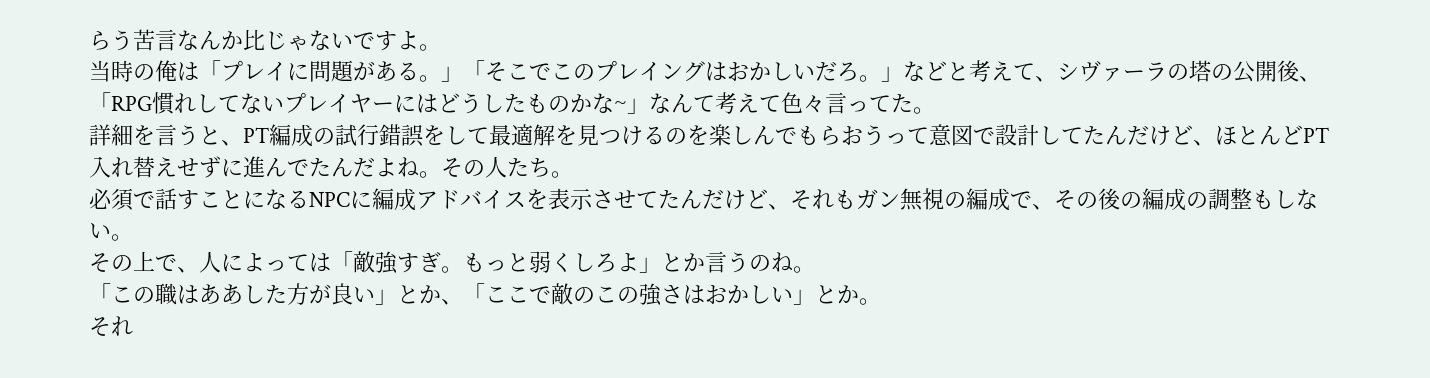らう苦言なんか比じゃないですよ。
当時の俺は「プレイに問題がある。」「そこでこのプレイングはおかしいだろ。」などと考えて、シヴァーラの塔の公開後、「RPG慣れしてないプレイヤーにはどうしたものかな~」なんて考えて色々言ってた。
詳細を言うと、PT編成の試行錯誤をして最適解を見つけるのを楽しんでもらおうって意図で設計してたんだけど、ほとんどPT入れ替えせずに進んでたんだよね。その人たち。
必須で話すことになるNPCに編成アドバイスを表示させてたんだけど、それもガン無視の編成で、その後の編成の調整もしない。
その上で、人によっては「敵強すぎ。もっと弱くしろよ」とか言うのね。
「この職はああした方が良い」とか、「ここで敵のこの強さはおかしい」とか。
それ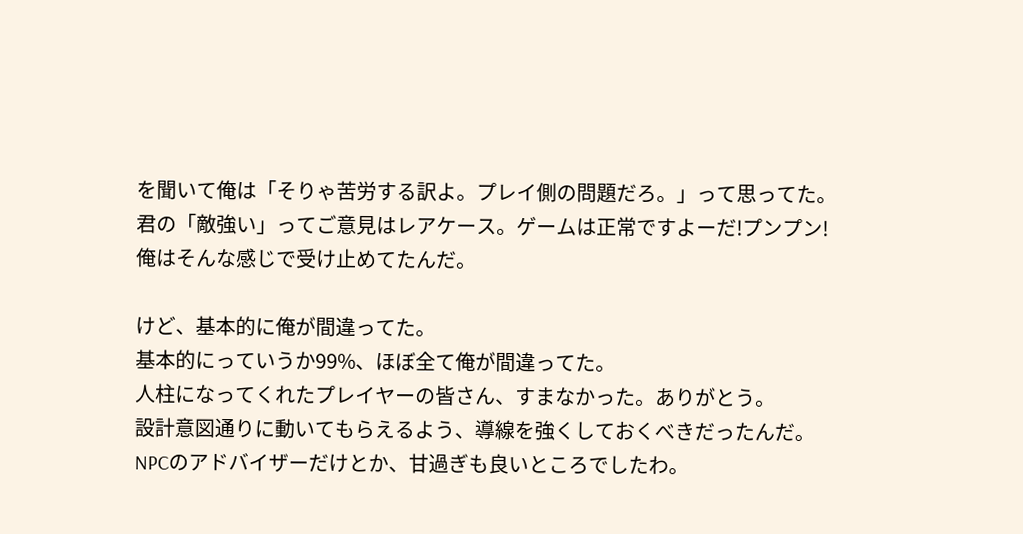を聞いて俺は「そりゃ苦労する訳よ。プレイ側の問題だろ。」って思ってた。
君の「敵強い」ってご意見はレアケース。ゲームは正常ですよーだ!プンプン!
俺はそんな感じで受け止めてたんだ。

けど、基本的に俺が間違ってた。
基本的にっていうか99%、ほぼ全て俺が間違ってた。
人柱になってくれたプレイヤーの皆さん、すまなかった。ありがとう。
設計意図通りに動いてもらえるよう、導線を強くしておくべきだったんだ。
NPCのアドバイザーだけとか、甘過ぎも良いところでしたわ。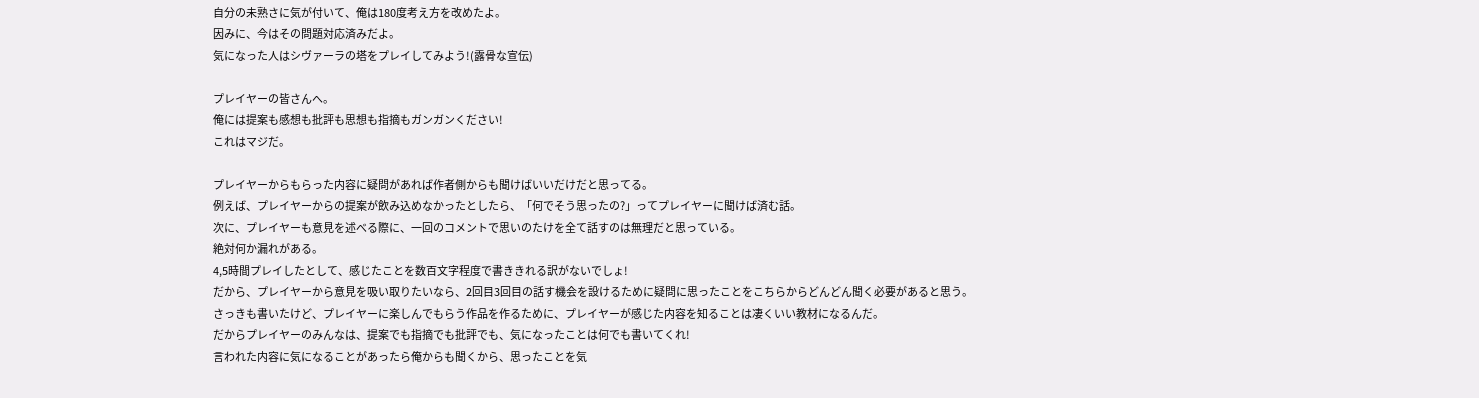自分の未熟さに気が付いて、俺は180度考え方を改めたよ。
因みに、今はその問題対応済みだよ。
気になった人はシヴァーラの塔をプレイしてみよう!(露骨な宣伝)

プレイヤーの皆さんへ。
俺には提案も感想も批評も思想も指摘もガンガンください!
これはマジだ。

プレイヤーからもらった内容に疑問があれば作者側からも聞けばいいだけだと思ってる。
例えば、プレイヤーからの提案が飲み込めなかったとしたら、「何でそう思ったの?」ってプレイヤーに聞けば済む話。
次に、プレイヤーも意見を述べる際に、一回のコメントで思いのたけを全て話すのは無理だと思っている。
絶対何か漏れがある。
4,5時間プレイしたとして、感じたことを数百文字程度で書ききれる訳がないでしょ!
だから、プレイヤーから意見を吸い取りたいなら、2回目3回目の話す機会を設けるために疑問に思ったことをこちらからどんどん聞く必要があると思う。
さっきも書いたけど、プレイヤーに楽しんでもらう作品を作るために、プレイヤーが感じた内容を知ることは凄くいい教材になるんだ。
だからプレイヤーのみんなは、提案でも指摘でも批評でも、気になったことは何でも書いてくれ!
言われた内容に気になることがあったら俺からも聞くから、思ったことを気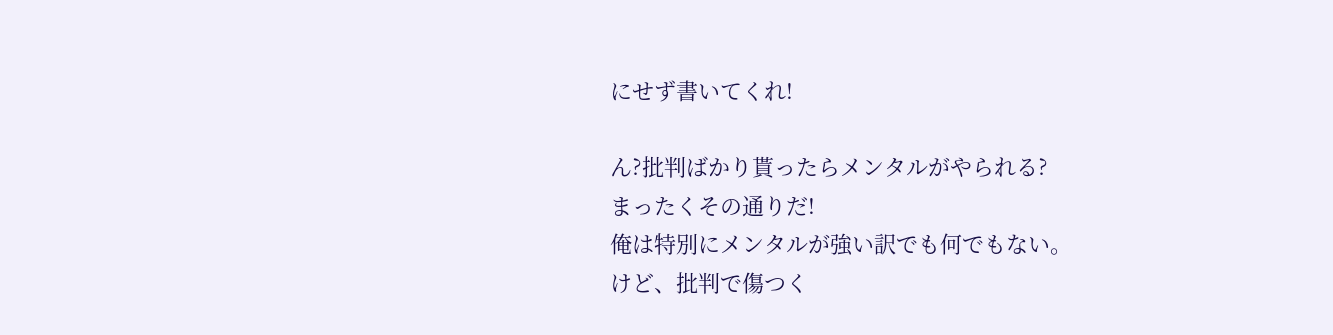にせず書いてくれ!

ん?批判ばかり貰ったらメンタルがやられる?
まったくその通りだ!
俺は特別にメンタルが強い訳でも何でもない。
けど、批判で傷つく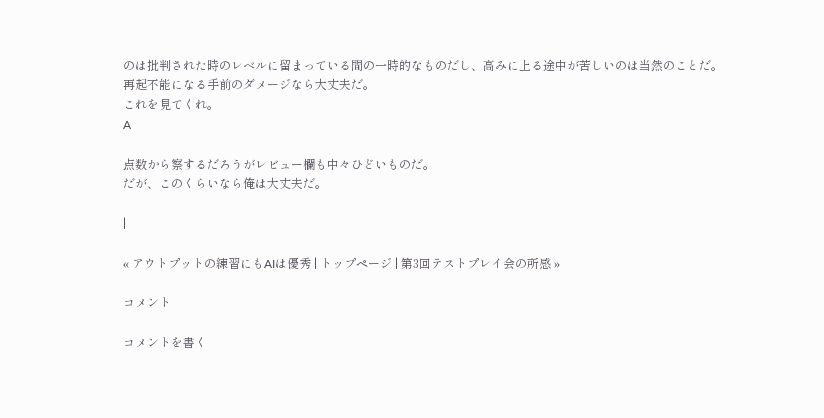のは批判された時のレベルに留まっている間の一時的なものだし、高みに上る途中が苦しいのは当然のことだ。
再起不能になる手前のダメージなら大丈夫だ。
これを見てくれ。
A

点数から察するだろうがレビュー欄も中々ひどいものだ。
だが、このくらいなら俺は大丈夫だ。

|

« アウトプットの練習にもAIは優秀 | トップページ | 第3回テストプレイ会の所感 »

コメント

コメントを書く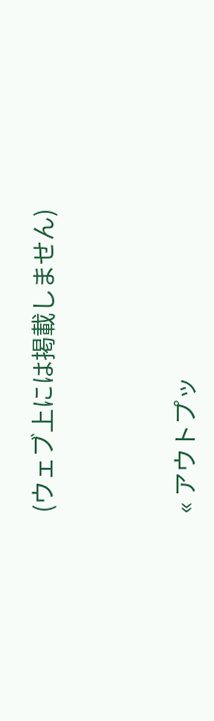(ウェブ上には掲載しません)




« アウトプッ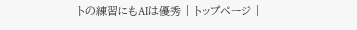トの練習にもAIは優秀 | トップページ |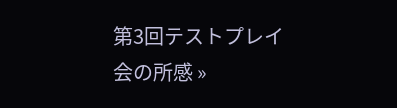第3回テストプレイ会の所感 »